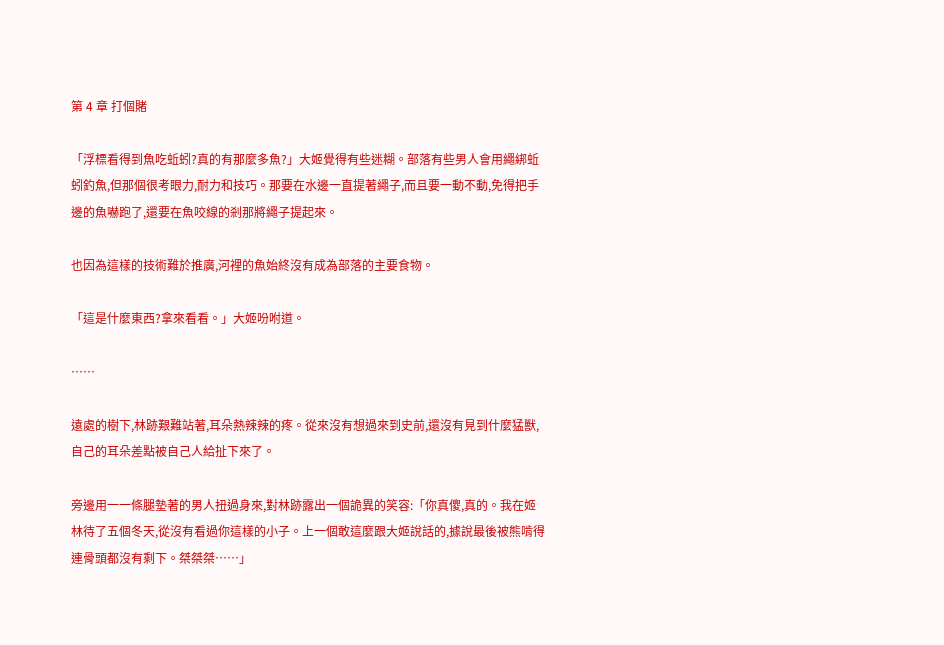第 4 章 打個賭

「浮標看得到魚吃蚯蚓?真的有那麼多魚?」大姬覺得有些迷糊。部落有些男人會用繩綁蚯蚓釣魚,但那個很考眼力,耐力和技巧。那要在水邊一直提著繩子,而且要一動不動,免得把手邊的魚嚇跑了,還要在魚咬線的剎那將繩子提起來。

也因為這樣的技術難於推廣,河裡的魚始終沒有成為部落的主要食物。

「這是什麼東西?拿來看看。」大姬吩咐道。

……

遠處的樹下,林跡艱難站著,耳朵熱辣辣的疼。從來沒有想過來到史前,還沒有見到什麼猛獸,自己的耳朵差點被自己人給扯下來了。

旁邊用一一條腿墊著的男人扭過身來,對林跡露出一個詭異的笑容:「你真傻,真的。我在姬林待了五個冬天,從沒有看過你這樣的小子。上一個敢這麼跟大姬說話的,據說最後被熊啃得連骨頭都沒有剩下。桀桀桀……」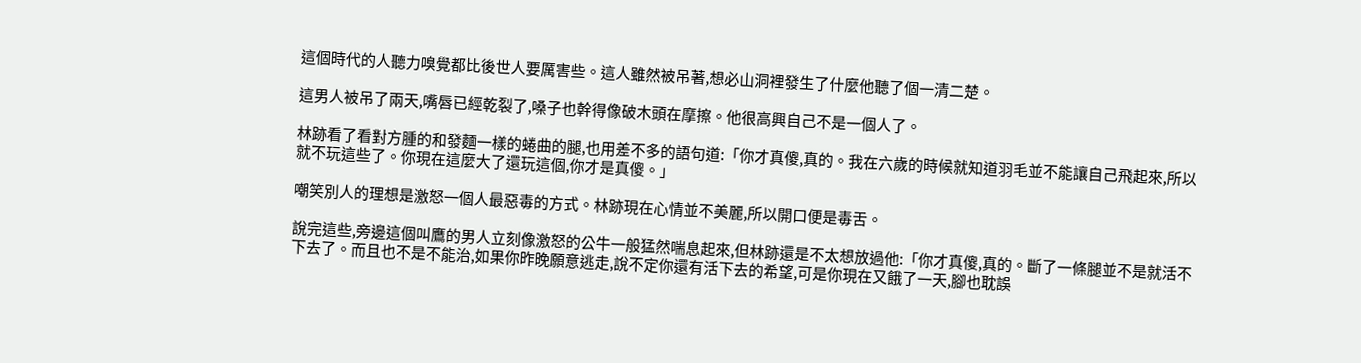這個時代的人聽力嗅覺都比後世人要厲害些。這人雖然被吊著,想必山洞裡發生了什麼他聽了個一清二楚。

這男人被吊了兩天,嘴唇已經乾裂了,嗓子也幹得像破木頭在摩擦。他很高興自己不是一個人了。

林跡看了看對方腫的和發麵一樣的蜷曲的腿,也用差不多的語句道:「你才真傻,真的。我在六歲的時候就知道羽毛並不能讓自己飛起來,所以就不玩這些了。你現在這麼大了還玩這個,你才是真傻。」

嘲笑別人的理想是激怒一個人最惡毒的方式。林跡現在心情並不美麗,所以開口便是毒舌。

說完這些,旁邊這個叫鷹的男人立刻像激怒的公牛一般猛然喘息起來,但林跡還是不太想放過他:「你才真傻,真的。斷了一條腿並不是就活不下去了。而且也不是不能治,如果你昨晚願意逃走,說不定你還有活下去的希望,可是你現在又餓了一天,腳也耽誤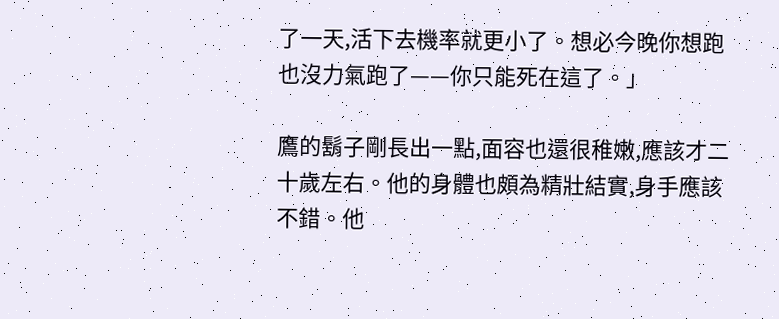了一天,活下去機率就更小了。想必今晚你想跑也沒力氣跑了——你只能死在這了。」

鷹的鬍子剛長出一點,面容也還很稚嫩,應該才二十歲左右。他的身體也頗為精壯結實,身手應該不錯。他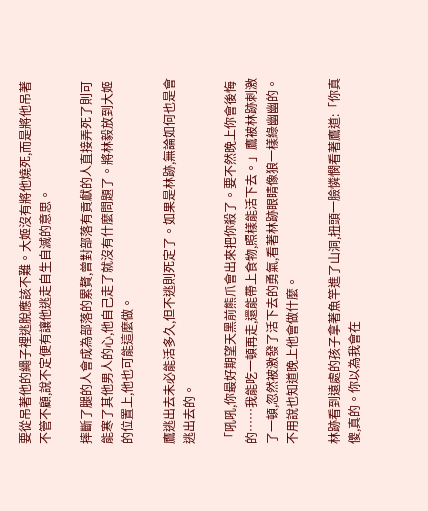要從吊著他的繩子裡逃脫應該不難。大姬沒有將他燒死,而是將他吊著不管不顧,說不定便有讓他逃走自生自滅的意思。

摔斷了腿的人會成為部落的累贅,曾對部落有貢獻的人直接弄死了則可能寒了其他男人的心,他自己走了就沒有什麼問題了。將林毅放到大姬的位置上,他也可能這麼做。

鷹逃出去未必能活多久,但不逃則死定了。如果是林跡,無論如何也是會逃出去的。

「吼吼,你最好期望天黑前熊爪會出來把你殺了。要不然晚上你會後悔的……我能吃一頓再走,還能帶上食物,照樣能活下去。」鷹被林跡刺激了一頓,忽然被激發了活下去的勇氣,看著林跡眼睛像狼一樣綠幽幽的。不用說也知道晚上他會做什麼。

林跡看到遠處的孩子拿著魚竿進了山洞,扭頭一臉憐憫看著鷹道:「你真傻,真的。你以為我會在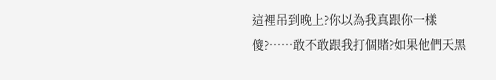這裡吊到晚上?你以為我真跟你一樣傻?……敢不敢跟我打個賭?如果他們天黑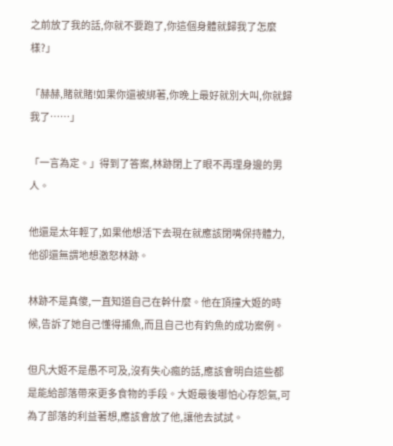之前放了我的話,你就不要跑了,你這個身體就歸我了怎麼樣?」

「赫赫,賭就賭!如果你還被綁著,你晚上最好就別大叫,你就歸我了……」

「一言為定。」得到了答案,林跡閉上了眼不再理身邊的男人。

他還是太年輕了,如果他想活下去現在就應該閉嘴保持體力,他卻還無謂地想激怒林跡。

林跡不是真傻,一直知道自己在幹什麼。他在頂撞大姬的時候,告訴了她自己懂得捕魚,而且自己也有釣魚的成功案例。

但凡大姬不是愚不可及,沒有失心瘋的話,應該會明白這些都是能給部落帶來更多食物的手段。大姬最後哪怕心存怨氣,可為了部落的利益著想,應該會放了他,讓他去試試。